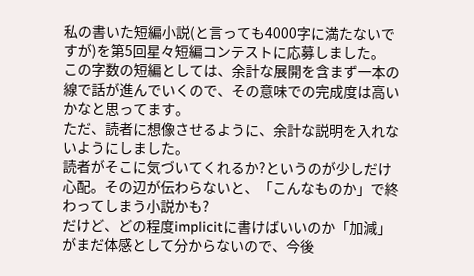私の書いた短編小説(と言っても4000字に満たないですが)を第5回星々短編コンテストに応募しました。
この字数の短編としては、余計な展開を含まず一本の線で話が進んでいくので、その意味での完成度は高いかなと思ってます。
ただ、読者に想像させるように、余計な説明を入れないようにしました。
読者がそこに気づいてくれるか?というのが少しだけ心配。その辺が伝わらないと、「こんなものか」で終わってしまう小説かも?
だけど、どの程度implicitに書けばいいのか「加減」がまだ体感として分からないので、今後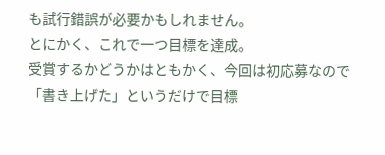も試行錯誤が必要かもしれません。
とにかく、これで一つ目標を達成。
受賞するかどうかはともかく、今回は初応募なので「書き上げた」というだけで目標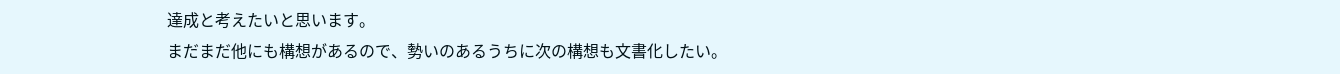達成と考えたいと思います。
まだまだ他にも構想があるので、勢いのあるうちに次の構想も文書化したい。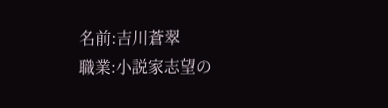名前:吉川蒼翠
職業:小説家志望の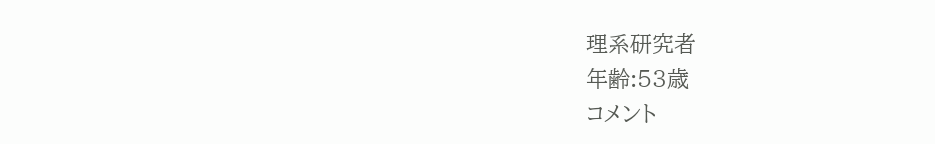理系研究者
年齢:53歳
コメント